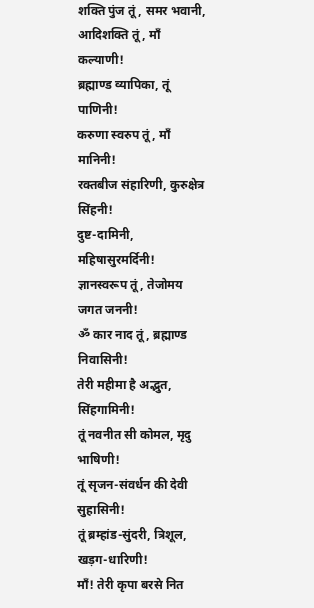शक्ति पुंज तूं, समर भवानी,
आदिशक्ति तूं, माँ कल्याणी!
ब्रह्माण्ड व्यापिका, तूं पाणिनी!
करुणा स्वरुप तूं, माँ मानिनी!
रक्तबीज संहारिणी, कुरुक्षेत्र सिंहनी!
दुष्ट-दामिनी, महिषासुरमर्दिनी!
ज्ञानस्वरूप तूं, तेजोमय जगत जननी!
ॐ कार नाद तूं, ब्रह्माण्ड निवासिनी!
तेरी महीमा है अद्भुत, सिंहगामिनी!
तूं नवनीत सी कोमल, मृदु भाषिणी!
तूं सृजन-संवर्धन की देवी सुहासिनी!
तूं ब्रम्हांड-सुंदरी, त्रिशूल, खड़ग-धारिणी!
माँ! तेरी कृपा बरसे नित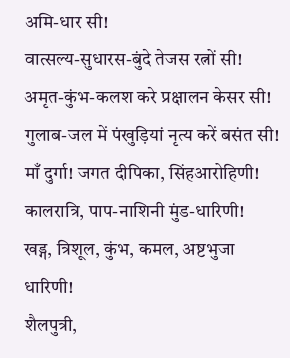अमि-धार सी!
वात्सल्य-सुधारस-बुंदे तेजस रत्नों सी!
अमृत-कुंभ-कलश करे प्रक्षालन केसर सी!
गुलाब-जल में पंखुड़ियां नृत्य करें बसंत सी!
माँ दुर्गा! जगत दीपिका, सिंहआरोहिणी!
कालरात्रि, पाप-नाशिनी मुंड-धारिणी!
खड्ग, त्रिशूल, कुंभ, कमल, अष्टभुजा धारिणी!
शैलपुत्री,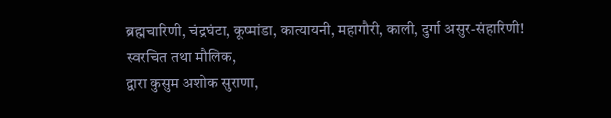ब्रह्मचारिणी, चंद्रघंटा, कूष्मांडा, कात्यायनी, महागौरी, काली, दुर्गा असुर-संहारिणी!
स्वरचित तथा मौलिक,
द्वारा कुसुम अशोक सुराणा,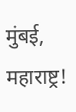मुंबई, महाराष्ट्र!